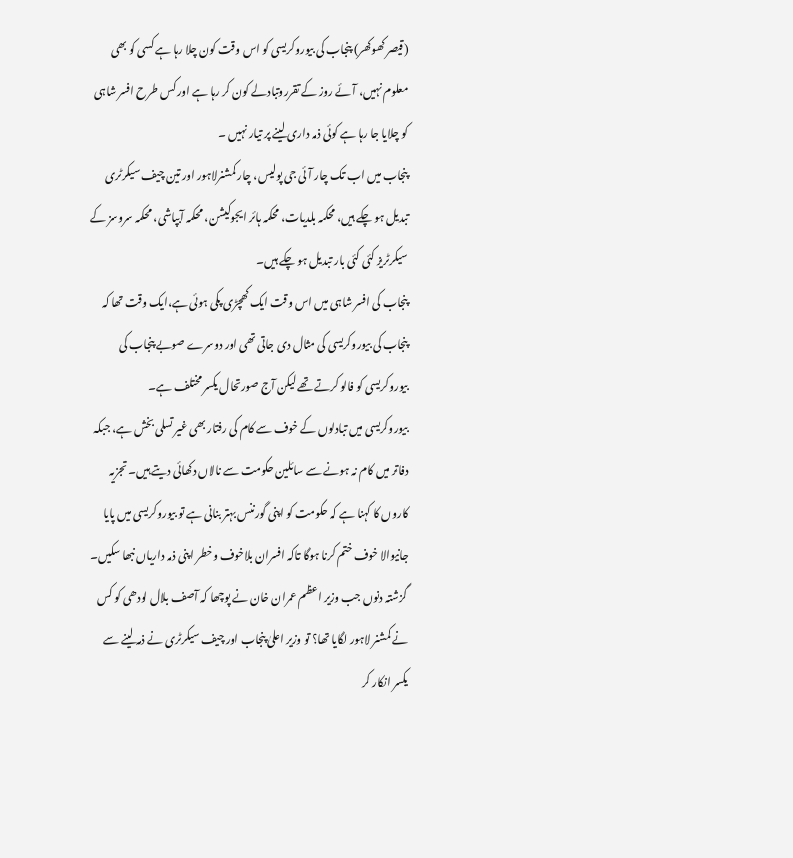(قیصر کھوکھر) پنجاب کی بیوروکریسی کو اس وقت کون چلا رہا ہے کسی کو بھی معلوم نہیں، آئے روز کے تقرروتبادلے کون کر رہا ہے اور کس طرح افسر شاہی کو چلایا جا رہا ہے کوئی ذمہ داری لینے پر تیار نہیں ۔
پنجاب میں اب تک چار آئی جی پولیس، چار کمشنرلاہور اور تین چیف سیکرٹری تبدیل ہو چکے ہیں، محکمہ بلدیات، محکمہ ہائر ایجوکیشن، محکمہ آبپاشی، محکمہ سروسز کے سیکرٹریز کئی کئی بار تبدیل ہو چکے ہیں۔
پنجاب کی افسر شاہی میں اس وقت ایک کھچڑی پکی ہوئی ہے،ایک وقت تھا کہ پنجاب کی بیوروکریسی کی مثال دی جاتی تھی اور دوسرے صوبے پنجاب کی بیوروکریسی کو فالو کرتے تھے لیکن آج صورتحال یکسر مختلف ہے۔
بیوروکریسی میں تبادلوں کے خوف سے کام کی رفتار بھی غیر تسلی بخش ہے، جبکہ دفاتر میں کام نہ ہونے سے سائلین حکومت سے نالاں دکھائی دیتے ہیں۔ تجزیہ کاروں کا کہنا ہے کہ حکومت کو اپنی گورننس بہتر بنانی ہے تو بیوروکریسی میں پایا جانیوالا خوف ختم کرنا ہوگا تاکہ افسران بلاخوف وخطر اپنی ذمہ داریاں نبھا سکیں۔
گزشتہ دنوں جب وزیر اعظم عمران خان نے پوچھا کہ آصف بلال لودھی کو کس نے کمشنر لاہور لگایا تھا؟ تو وزیر اعلیٰ پنجاب اور چیف سیکرٹری نے ذمہ لینے سے یکسر انکار کر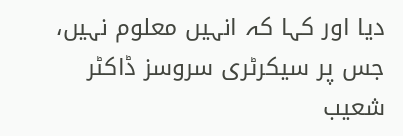دیا اور کہا کہ انہیں معلوم نہیں، جس پر سیکرٹری سروسز ڈاکٹر شعیب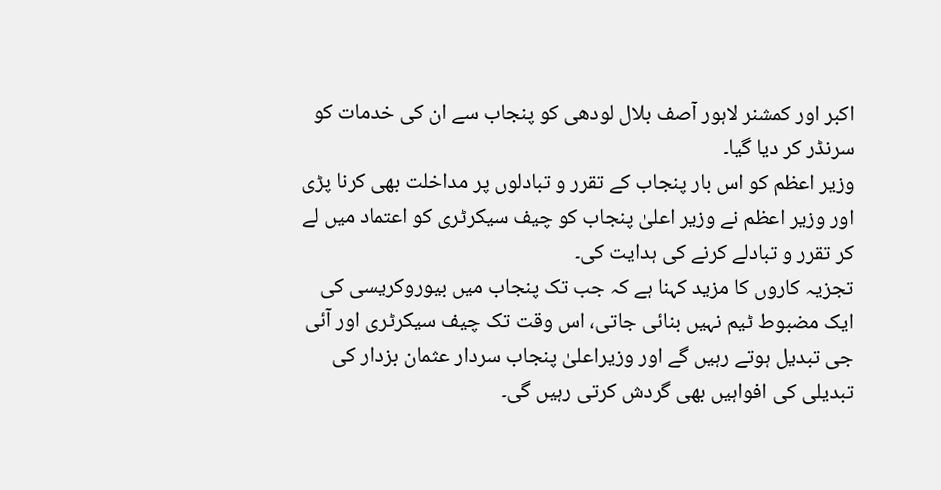اکبر اور کمشنر لاہور آصف بلال لودھی کو پنجاب سے ان کی خدمات کو سرنڈر کر دیا گیا۔
وزیر اعظم کو اس بار پنجاب کے تقرر و تبادلوں پر مداخلت بھی کرنا پڑی اور وزیر اعظم نے وزیر اعلیٰ پنجاب کو چیف سیکرٹری کو اعتماد میں لے کر تقرر و تبادلے کرنے کی ہدایت کی۔
تجزیہ کاروں کا مزید کہنا ہے کہ جب تک پنجاب میں بیوروکریسی کی ایک مضبوط ٹیم نہیں بنائی جاتی، اس وقت تک چیف سیکرٹری اور آئی جی تبدیل ہوتے رہیں گے اور وزیراعلیٰ پنجاب سردار عثمان بزدار کی تبدیلی کی افواہیں بھی گردش کرتی رہیں گی۔